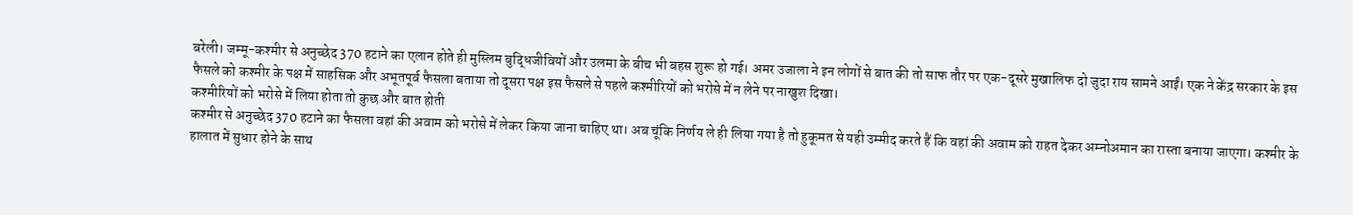बरेली। जम्मू-कश्मीर से अनुच्छेद 370 हटाने का एलान होते ही मुस्लिम बुद्धिजीवियों और उलमा के बीच भी बहस शुरू हो गई। अमर उजाला ने इन लोगों से बात की तो साफ तौर पर एक-दूसरे मुखालिफ दो जुदा राय सामने आईं। एक ने केंद्र सरकार के इस फैसले को कश्मीर के पक्ष में साहसिक और अभूतपूर्व फैसला बताया तो दूसरा पक्ष इस फैसले से पहले कश्मीरियों को भरोसे में न लेने पर नाखुश दिखा।
कश्मीरियों को भरोसे में लिया होता तो कुछ और बात होती
कश्मीर से अनुच्छेद 370 हटाने का फैसला वहां की अवाम को भरोसे में लेकर किया जाना चाहिए था। अब चूंकि निर्णय ले ही लिया गया है तो हुकूमत से यही उम्मीद करते हैं कि वहां की अवाम को राहत देकर अम्नोअमान का रास्ता बनाया जाएगा। कश्मीर के हालात में सुधार होने के साथ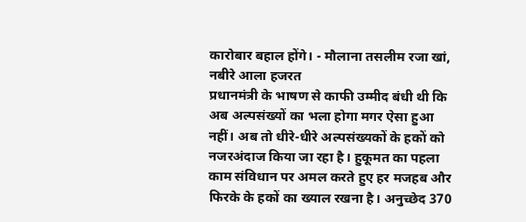कारोबार बहाल होंगे। - मौलाना तसलीम रजा खां, नबीरे आला हजरत
प्रधानमंत्री के भाषण से काफी उम्मीद बंधी थी कि अब अल्पसंख्यों का भला होगा मगर ऐसा हुआ नहीं। अब तो धीरे-धीरे अल्पसंख्यकों के हकों को नजरअंदाज किया जा रहा है। हुकूमत का पहला काम संविधान पर अमल करते हुए हर मजहब और फिरके के हकों का ख्याल रखना है। अनुच्छेद 370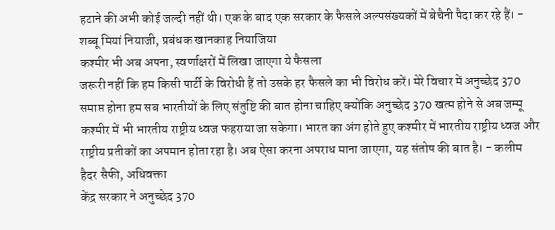हटाने की अभी कोई जल्दी नहीं थी। एक के बाद एक सरकार के फैसले अल्पसंख्यकों में बेचैनी पैदा कर रहे हैं। - शब्बू मियां नियाजी, प्रबंधक खानकाह नियाजिया
कश्मीर भी अब अपना, स्वर्णाक्षरों में लिखा जाएगा ये फैसला
जरूरी नहीं कि हम किसी पार्टी के विरोधी हैं तो उसके हर फैसले का भी विरोध करें। मेरे विचार में अनुच्छेद 370 समाप्त होना हम सब भारतीयों के लिए संतुष्टि की बात होना चाहिए क्योंकि अनुच्छेद 370 खत्म होने से अब जम्मू कश्मीर में भी भारतीय राष्ट्रीय ध्वज फहराया जा सकेगा। भारत का अंग होते हुए कश्मीर में भारतीय राष्ट्रीय ध्वज और राष्ट्रीय प्रतीकों का अपमान होता रहा है। अब ऐसा करना अपराध माना जाएगा, यह संतोष की बात है। - कलीम हैदर सैफी, अधिवक्ता
केंद्र सरकार ने अनुच्छेद 370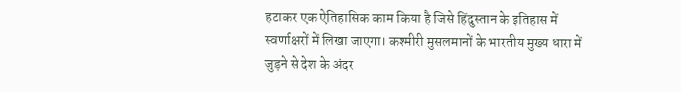हटाकर एक ऐतिहासिक काम किया है जिसे हिंदुस्तान के इतिहास में स्वर्णाक्षरों में लिखा जाएगा। कश्मीरी मुसलमानों के भारतीय मुख्य धारा में जुड़ने से देश के अंदर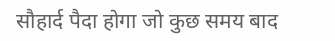सौहार्द पैदा होगा जो कुछ समय बाद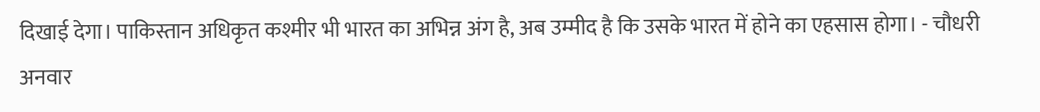दिखाई देगा। पाकिस्तान अधिकृत कश्मीर भी भारत का अभिन्न अंग है, अब उम्मीद है कि उसके भारत में होने का एहसास होगा। - चौधरी अनवार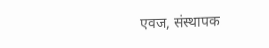एवज, संस्थापक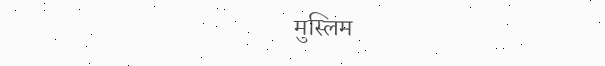मुस्लिम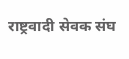राष्ट्रवादी सेवक संघ